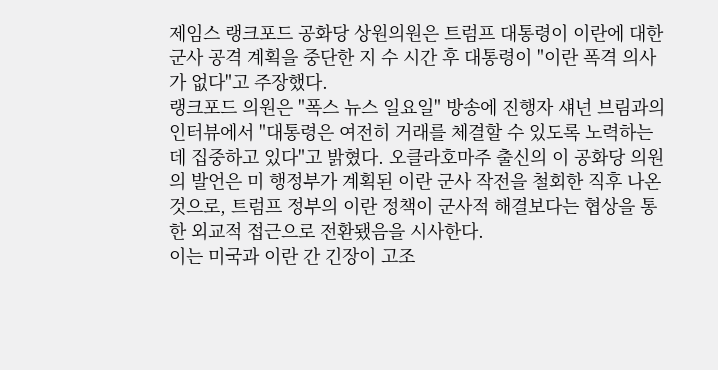제임스 랭크포드 공화당 상원의원은 트럼프 대통령이 이란에 대한 군사 공격 계획을 중단한 지 수 시간 후 대통령이 "이란 폭격 의사가 없다"고 주장했다.
랭크포드 의원은 "폭스 뉴스 일요일" 방송에 진행자 섀넌 브림과의 인터뷰에서 "대통령은 여전히 거래를 체결할 수 있도록 노력하는 데 집중하고 있다"고 밝혔다. 오클라호마주 출신의 이 공화당 의원의 발언은 미 행정부가 계획된 이란 군사 작전을 철회한 직후 나온 것으로, 트럼프 정부의 이란 정책이 군사적 해결보다는 협상을 통한 외교적 접근으로 전환됐음을 시사한다.
이는 미국과 이란 간 긴장이 고조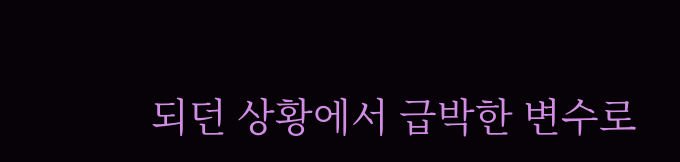되던 상황에서 급박한 변수로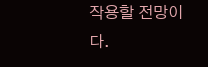작용할 전망이다.